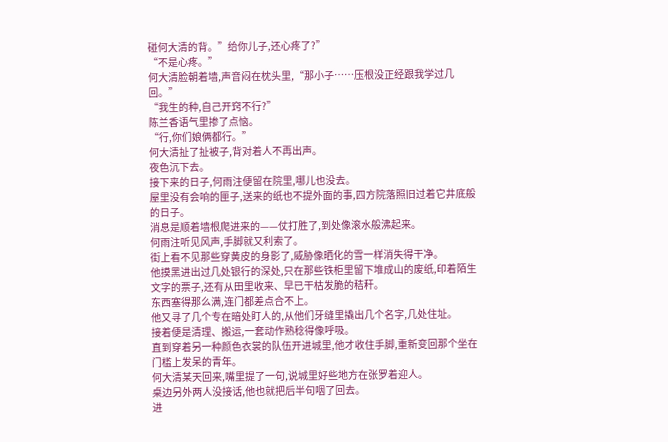碰何大清的背。”给你儿子,还心疼了?”
“不是心疼。”
何大清脸朝着墙,声音闷在枕头里,“那小子……压根没正经跟我学过几回。”
“我生的种,自己开窍不行?”
陈兰香语气里掺了点恼。
“行,你们娘俩都行。”
何大清扯了扯被子,背对着人不再出声。
夜色沉下去。
接下来的日子,何雨注便留在院里,哪儿也没去。
屋里没有会响的匣子,送来的纸也不提外面的事,四方院落照旧过着它井底般的日子。
消息是顺着墙根爬进来的——仗打胜了,到处像滚水般沸起来。
何雨注听见风声,手脚就又利索了。
街上看不见那些穿黄皮的身影了,威胁像晒化的雪一样消失得干净。
他摸黑进出过几处银行的深处,只在那些铁柜里留下堆成山的废纸,印着陌生文字的票子,还有从田里收来、早已干枯发脆的秸秆。
东西塞得那么满,连门都差点合不上。
他又寻了几个专在暗处盯人的,从他们牙缝里撬出几个名字,几处住址。
接着便是清理、搬运,一套动作熟稔得像呼吸。
直到穿着另一种颜色衣裳的队伍开进城里,他才收住手脚,重新变回那个坐在门槛上发呆的青年。
何大清某天回来,嘴里提了一句,说城里好些地方在张罗着迎人。
桌边另外两人没接话,他也就把后半句咽了回去。
进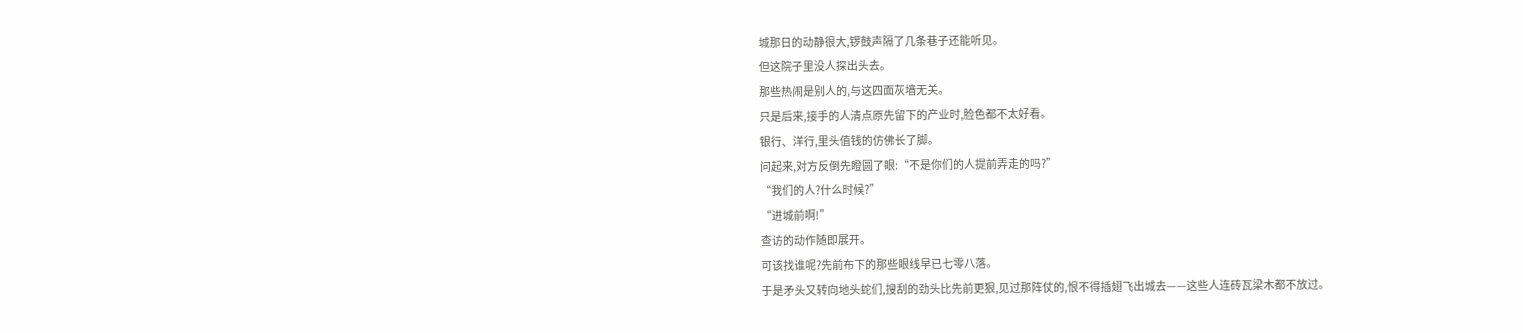城那日的动静很大,锣鼓声隔了几条巷子还能听见。
但这院子里没人探出头去。
那些热闹是别人的,与这四面灰墙无关。
只是后来,接手的人清点原先留下的产业时,脸色都不太好看。
银行、洋行,里头值钱的仿佛长了脚。
问起来,对方反倒先瞪圆了眼:“不是你们的人提前弄走的吗?”
“我们的人?什么时候?”
“进城前啊!”
查访的动作随即展开。
可该找谁呢?先前布下的那些眼线早已七零八落。
于是矛头又转向地头蛇们,搜刮的劲头比先前更狠,见过那阵仗的,恨不得插翅飞出城去——这些人连砖瓦梁木都不放过。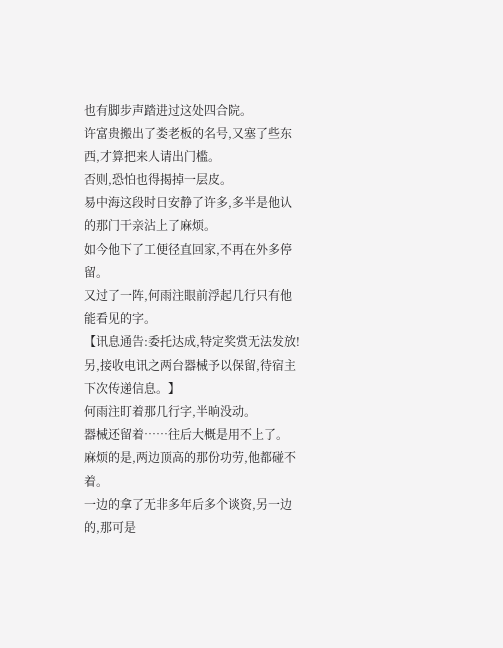也有脚步声踏进过这处四合院。
许富贵搬出了娄老板的名号,又塞了些东西,才算把来人请出门槛。
否则,恐怕也得揭掉一层皮。
易中海这段时日安静了许多,多半是他认的那门干亲沾上了麻烦。
如今他下了工便径直回家,不再在外多停留。
又过了一阵,何雨注眼前浮起几行只有他能看见的字。
【讯息通告:委托达成,特定奖赏无法发放!另,接收电讯之两台器械予以保留,待宿主下次传递信息。】
何雨注盯着那几行字,半晌没动。
器械还留着……往后大概是用不上了。
麻烦的是,两边顶高的那份功劳,他都碰不着。
一边的拿了无非多年后多个谈资,另一边的,那可是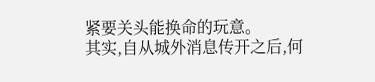紧要关头能换命的玩意。
其实,自从城外消息传开之后,何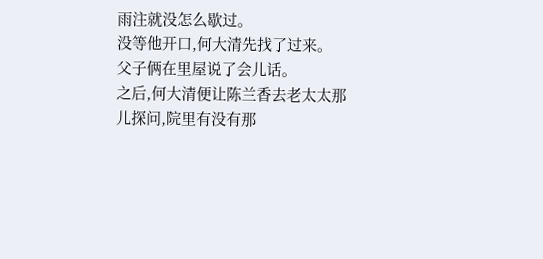雨注就没怎么歇过。
没等他开口,何大清先找了过来。
父子俩在里屋说了会儿话。
之后,何大清便让陈兰香去老太太那儿探问,院里有没有那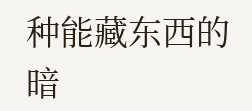种能藏东西的暗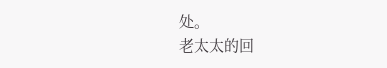处。
老太太的回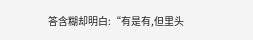答含糊却明白:“有是有,但里头